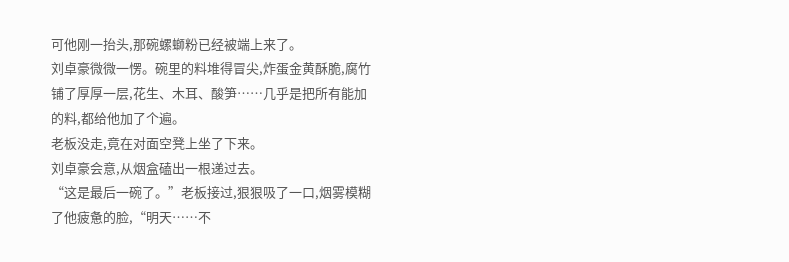可他刚一抬头,那碗螺螄粉已经被端上来了。
刘卓豪微微一愣。碗里的料堆得冒尖,炸蛋金黄酥脆,腐竹铺了厚厚一层,花生、木耳、酸笋……几乎是把所有能加的料,都给他加了个遍。
老板没走,竟在对面空凳上坐了下来。
刘卓豪会意,从烟盒磕出一根递过去。
“这是最后一碗了。”老板接过,狠狠吸了一口,烟雾模糊了他疲惫的脸,“明天……不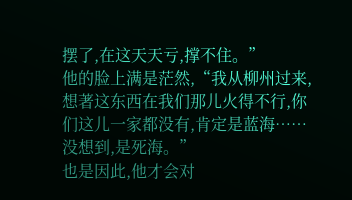摆了,在这天天亏,撑不住。”
他的脸上满是茫然,“我从柳州过来,想著这东西在我们那儿火得不行,你们这儿一家都没有,肯定是蓝海……没想到,是死海。”
也是因此,他才会对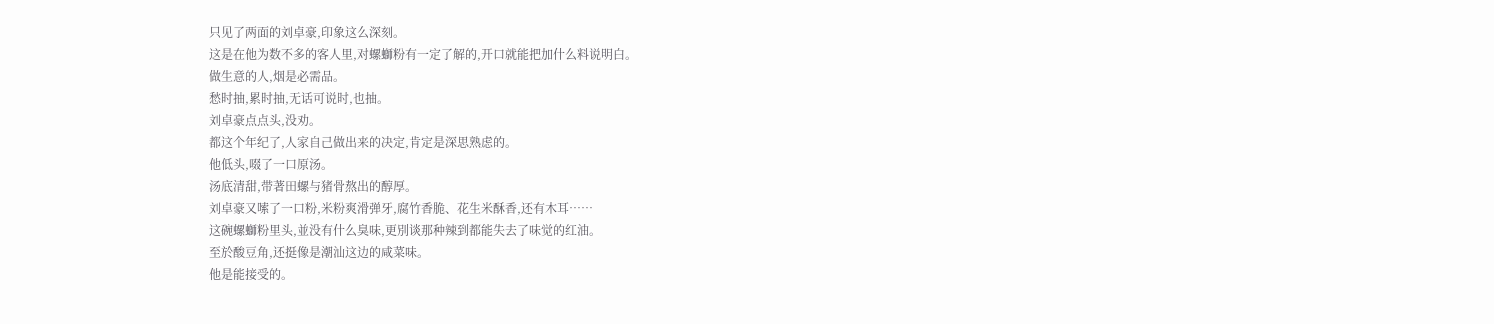只见了两面的刘卓豪,印象这么深刻。
这是在他为数不多的客人里,对螺螄粉有一定了解的,开口就能把加什么料说明白。
做生意的人,烟是必需品。
愁时抽,累时抽,无话可说时,也抽。
刘卓豪点点头,没劝。
都这个年纪了,人家自己做出来的决定,肯定是深思熟虑的。
他低头,啜了一口原汤。
汤底清甜,带著田螺与猪骨熬出的醇厚。
刘卓豪又嗦了一口粉,米粉爽滑弹牙,腐竹香脆、花生米酥香,还有木耳……
这碗螺螄粉里头,並没有什么臭味,更別谈那种辣到都能失去了味觉的红油。
至於酸豆角,还挺像是潮汕这边的咸菜味。
他是能接受的。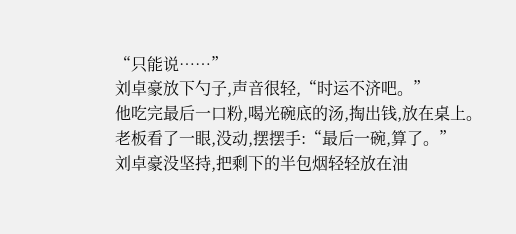“只能说……”
刘卓豪放下勺子,声音很轻,“时运不济吧。”
他吃完最后一口粉,喝光碗底的汤,掏出钱,放在桌上。
老板看了一眼,没动,摆摆手:“最后一碗,算了。”
刘卓豪没坚持,把剩下的半包烟轻轻放在油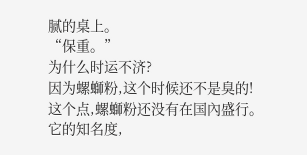腻的桌上。
“保重。”
为什么时运不济?
因为螺螄粉,这个时候还不是臭的!
这个点,螺螄粉还没有在国內盛行。
它的知名度,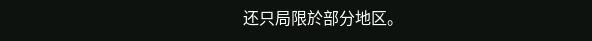还只局限於部分地区。